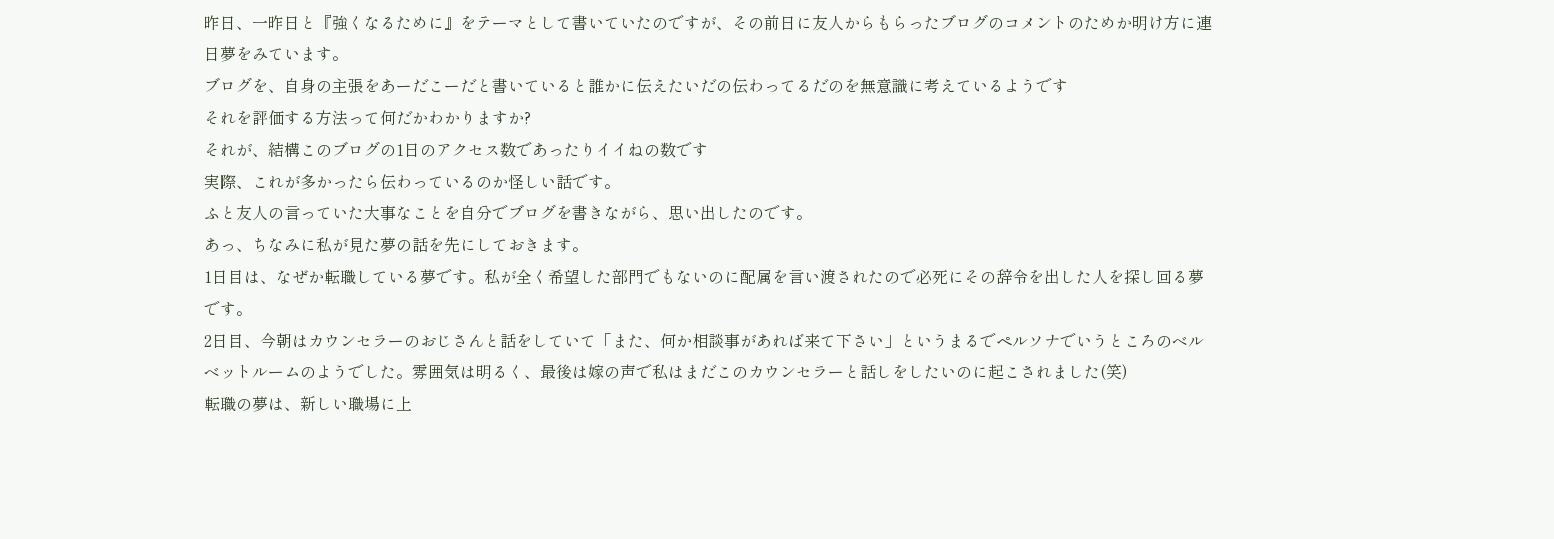昨日、一昨日と『強くなるために』をテーマとして書いていたのですが、その前日に友人からもらったブログのコメントのためか明け方に連日夢をみています。
ブログを、自身の主張をあーだこーだと書いていると誰かに伝えたいだの伝わってるだのを無意識に考えているようです
それを評価する方法って何だかわかりますか?
それが、結構このブログの1日のアクセス数であったりイイねの数です
実際、これが多かったら伝わっているのか怪しい話です。
ふと友人の言っていた大事なことを自分でブログを書きながら、思い出したのです。
あっ、ちなみに私が見た夢の話を先にしておきます。
1日目は、なぜか転職している夢です。私が全く希望した部門でもないのに配属を言い渡されたので必死にその辞令を出した人を探し回る夢です。
2日目、今朝はカウンセラーのおじさんと話をしていて「また、何か相談事があれば来て下さい」というまるでペルソナでいうところのベルベットルームのようでした。雰囲気は明るく、最後は嫁の声で私はまだこのカウンセラーと話しをしたいのに起こされました(笑)
転職の夢は、新しい職場に上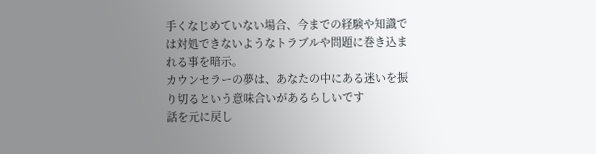手くなじめていない場合、今までの経験や知識では対処できないようなトラブルや問題に巻き込まれる事を暗示。
カウンセラーの夢は、あなたの中にある迷いを振り切るという意味合いがあるらしいです
話を元に戻し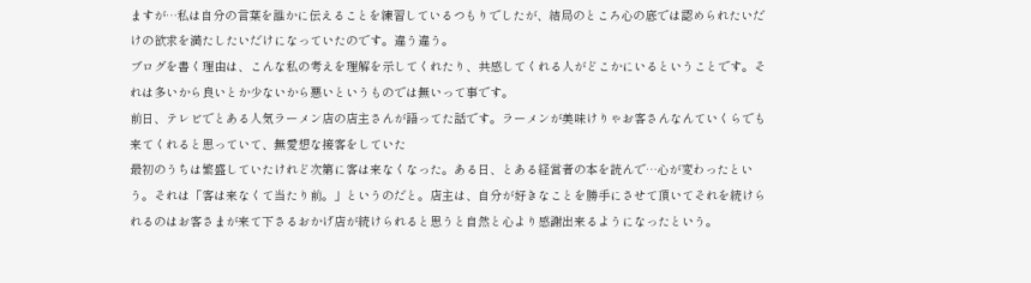ますが…私は自分の言葉を誰かに伝えることを練習しているつもりでしたが、結局のところ心の底では認められたいだけの欲求を満たしたいだけになっていたのです。違う違う。
ブログを書く理由は、こんな私の考えを理解を示してくれたり、共感してくれる人がどこかにいるということです。それは多いから良いとか少ないから悪いというものでは無いって事です。
前日、テレビでとある人気ラーメン店の店主さんが語ってた話です。ラーメンが美味けりゃお客さんなんていくらでも来てくれると思っていて、無愛想な接客をしていた
最初のうちは繁盛していたけれど次第に客は来なくなった。ある日、とある経営者の本を読んで…心が変わったという。それは「客は来なくて当たり前。」というのだと。店主は、自分が好きなことを勝手にさせて頂いてそれを続けられるのはお客さまが来て下さるおかげ店が続けられると思うと自然と心より感謝出来るようになったという。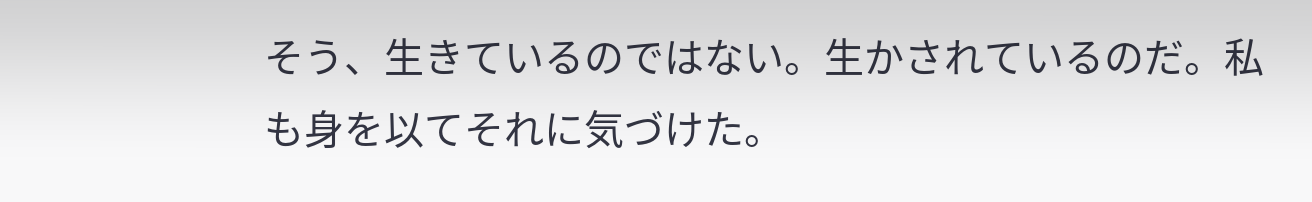そう、生きているのではない。生かされているのだ。私も身を以てそれに気づけた。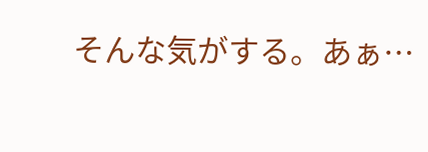そんな気がする。あぁ…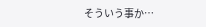そういう事か…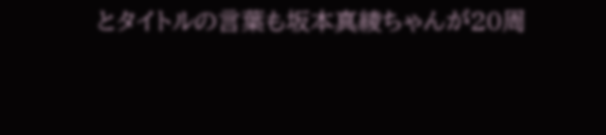とタイトルの言葉も坂本真綾ちゃんが20周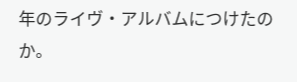年のライヴ・アルバムにつけたのか。